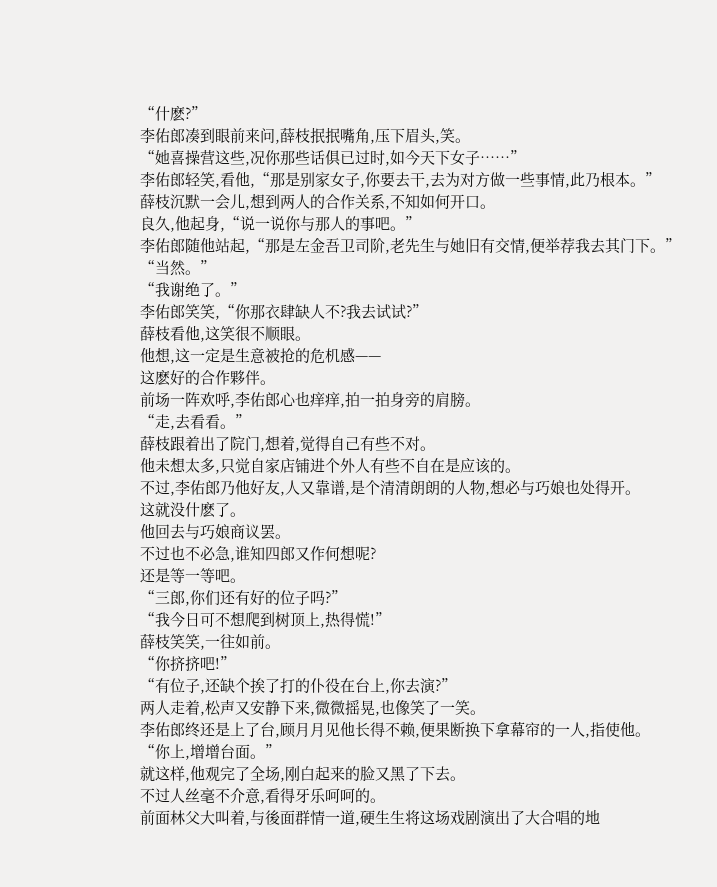“什麽?”
李佑郎凑到眼前来问,薛枝抿抿嘴角,压下眉头,笑。
“她喜操营这些,况你那些话俱已过时,如今天下女子……”
李佑郎轻笑,看他,“那是别家女子,你要去干,去为对方做一些事情,此乃根本。”
薛枝沉默一会儿,想到两人的合作关系,不知如何开口。
良久,他起身,“说一说你与那人的事吧。”
李佑郎随他站起,“那是左金吾卫司阶,老先生与她旧有交情,便举荐我去其门下。”
“当然。”
“我谢绝了。”
李佑郎笑笑,“你那衣肆缺人不?我去试试?”
薛枝看他,这笑很不顺眼。
他想,这一定是生意被抢的危机感——
这麽好的合作夥伴。
前场一阵欢呼,李佑郎心也痒痒,拍一拍身旁的肩膀。
“走,去看看。”
薛枝跟着出了院门,想着,觉得自己有些不对。
他未想太多,只觉自家店铺进个外人有些不自在是应该的。
不过,李佑郎乃他好友,人又靠谱,是个清清朗朗的人物,想必与巧娘也处得开。
这就没什麽了。
他回去与巧娘商议罢。
不过也不必急,谁知四郎又作何想呢?
还是等一等吧。
“三郎,你们还有好的位子吗?”
“我今日可不想爬到树顶上,热得慌!”
薛枝笑笑,一往如前。
“你挤挤吧!”
“有位子,还缺个挨了打的仆役在台上,你去演?”
两人走着,松声又安静下来,微微摇晃,也像笑了一笑。
李佑郎终还是上了台,顾月月见他长得不赖,便果断换下拿幕帘的一人,指使他。
“你上,增增台面。”
就这样,他观完了全场,刚白起来的脸又黑了下去。
不过人丝毫不介意,看得牙乐呵呵的。
前面林父大叫着,与後面群情一道,硬生生将这场戏剧演出了大合唱的地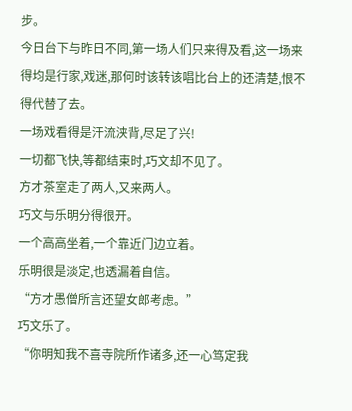步。
今日台下与昨日不同,第一场人们只来得及看,这一场来得均是行家,戏迷,那何时该转该唱比台上的还清楚,恨不得代替了去。
一场戏看得是汗流浃背,尽足了兴!
一切都飞快,等都结束时,巧文却不见了。
方才茶室走了两人,又来两人。
巧文与乐明分得很开。
一个高高坐着,一个靠近门边立着。
乐明很是淡定,也透漏着自信。
“方才愚僧所言还望女郎考虑。”
巧文乐了。
“你明知我不喜寺院所作诸多,还一心笃定我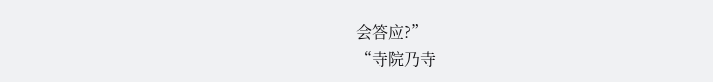会答应?”
“寺院乃寺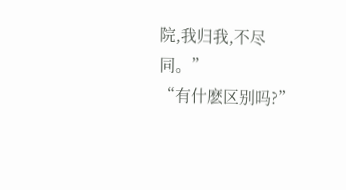院,我归我,不尽同。”
“有什麽区别吗?”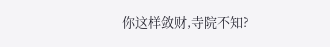你这样敛财,寺院不知?